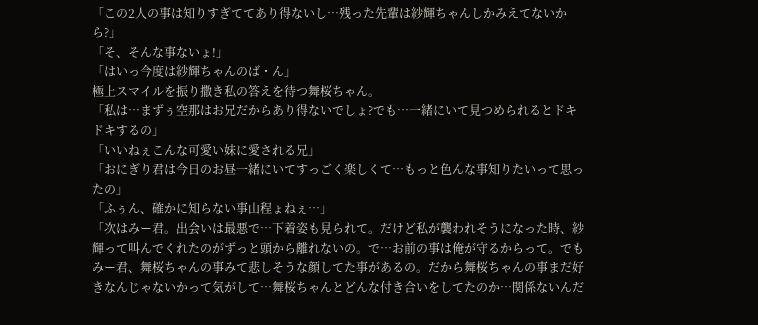「この2人の事は知りすぎててあり得ないし…残った先輩は紗輝ちゃんしかみえてないから?」
「そ、そんな事ないょ!」
「はいっ今度は紗輝ちゃんのば・ん」
極上スマイルを振り撒き私の答えを待つ舞桜ちゃん。
「私は…まずぅ空那はお兄だからあり得ないでしょ?でも…一緒にいて見つめられるとドキドキするの」
「いいねぇこんな可愛い妹に愛される兄」
「おにぎり君は今日のお昼一緒にいてすっごく楽しくて…もっと色んな事知りたいって思ったの」
「ふぅん、確かに知らない事山程ょねぇ…」
「次はみー君。出会いは最悪で…下着姿も見られて。だけど私が襲われそうになった時、紗輝って叫んでくれたのがずっと頭から離れないの。で…お前の事は俺が守るからって。でもみー君、舞桜ちゃんの事みて悲しそうな顔してた事があるの。だから舞桜ちゃんの事まだ好きなんじゃないかって気がして…舞桜ちゃんとどんな付き合いをしてたのか…関係ないんだ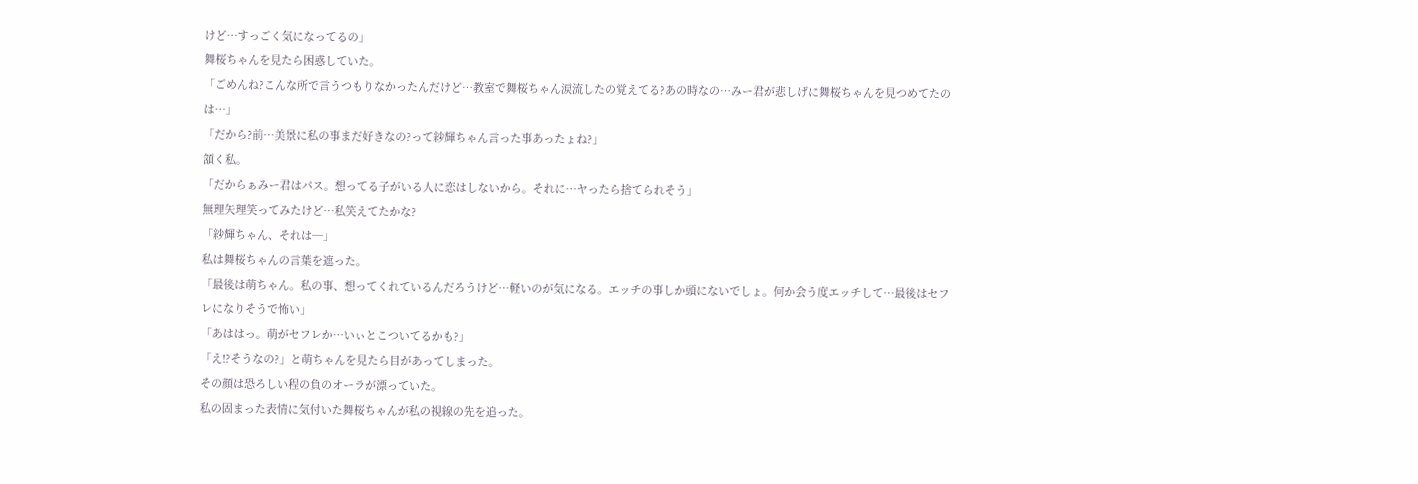けど…すっごく気になってるの」
舞桜ちゃんを見たら困惑していた。
「ごめんね?こんな所で言うつもりなかったんだけど…教室で舞桜ちゃん涙流したの覚えてる?あの時なの…みー君が悲しげに舞桜ちゃんを見つめてたのは…」
「だから?前…美景に私の事まだ好きなの?って紗輝ちゃん言った事あったょね?」
頷く私。
「だからぁみー君はパス。想ってる子がいる人に恋はしないから。それに…ヤったら捨てられそう」
無理矢理笑ってみたけど…私笑えてたかな?
「紗輝ちゃん、それは─」
私は舞桜ちゃんの言葉を遮った。
「最後は萌ちゃん。私の事、想ってくれているんだろうけど…軽いのが気になる。エッチの事しか頭にないでしょ。何か会う度エッチして…最後はセフレになりそうで怖い」
「あははっ。萌がセフレか…いぃとこついてるかも?」
「え!?そうなの?」と萌ちゃんを見たら目があってしまった。
その顔は恐ろしい程の負のオーラが漂っていた。
私の固まった表情に気付いた舞桜ちゃんが私の視線の先を追った。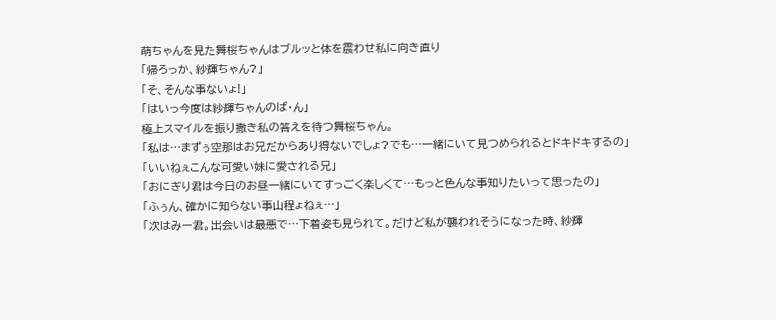萌ちゃんを見た舞桜ちゃんはブルッと体を震わせ私に向き直り
「帰ろっか、紗輝ちゃん?」
「そ、そんな事ないょ!」
「はいっ今度は紗輝ちゃんのば・ん」
極上スマイルを振り撒き私の答えを待つ舞桜ちゃん。
「私は…まずぅ空那はお兄だからあり得ないでしょ?でも…一緒にいて見つめられるとドキドキするの」
「いいねぇこんな可愛い妹に愛される兄」
「おにぎり君は今日のお昼一緒にいてすっごく楽しくて…もっと色んな事知りたいって思ったの」
「ふぅん、確かに知らない事山程ょねぇ…」
「次はみー君。出会いは最悪で…下着姿も見られて。だけど私が襲われそうになった時、紗輝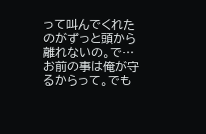って叫んでくれたのがずっと頭から離れないの。で…お前の事は俺が守るからって。でも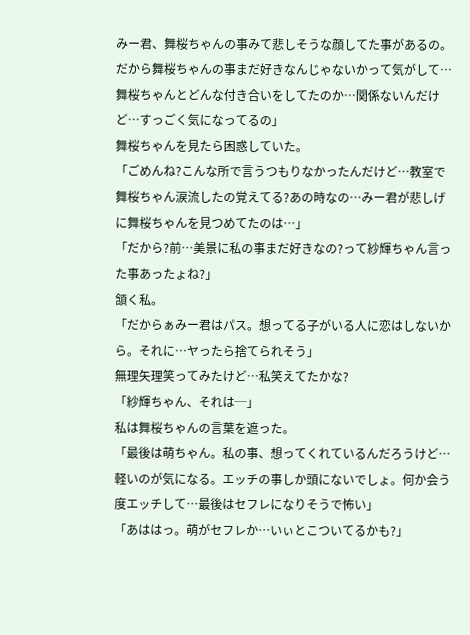みー君、舞桜ちゃんの事みて悲しそうな顔してた事があるの。だから舞桜ちゃんの事まだ好きなんじゃないかって気がして…舞桜ちゃんとどんな付き合いをしてたのか…関係ないんだけど…すっごく気になってるの」
舞桜ちゃんを見たら困惑していた。
「ごめんね?こんな所で言うつもりなかったんだけど…教室で舞桜ちゃん涙流したの覚えてる?あの時なの…みー君が悲しげに舞桜ちゃんを見つめてたのは…」
「だから?前…美景に私の事まだ好きなの?って紗輝ちゃん言った事あったょね?」
頷く私。
「だからぁみー君はパス。想ってる子がいる人に恋はしないから。それに…ヤったら捨てられそう」
無理矢理笑ってみたけど…私笑えてたかな?
「紗輝ちゃん、それは─」
私は舞桜ちゃんの言葉を遮った。
「最後は萌ちゃん。私の事、想ってくれているんだろうけど…軽いのが気になる。エッチの事しか頭にないでしょ。何か会う度エッチして…最後はセフレになりそうで怖い」
「あははっ。萌がセフレか…いぃとこついてるかも?」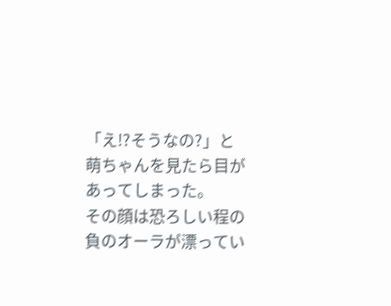「え!?そうなの?」と萌ちゃんを見たら目があってしまった。
その顔は恐ろしい程の負のオーラが漂ってい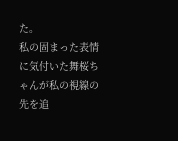た。
私の固まった表情に気付いた舞桜ちゃんが私の視線の先を追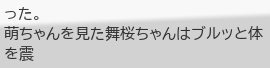った。
萌ちゃんを見た舞桜ちゃんはブルッと体を震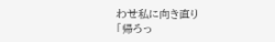わせ私に向き直り
「帰ろっ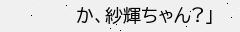か、紗輝ちゃん?」